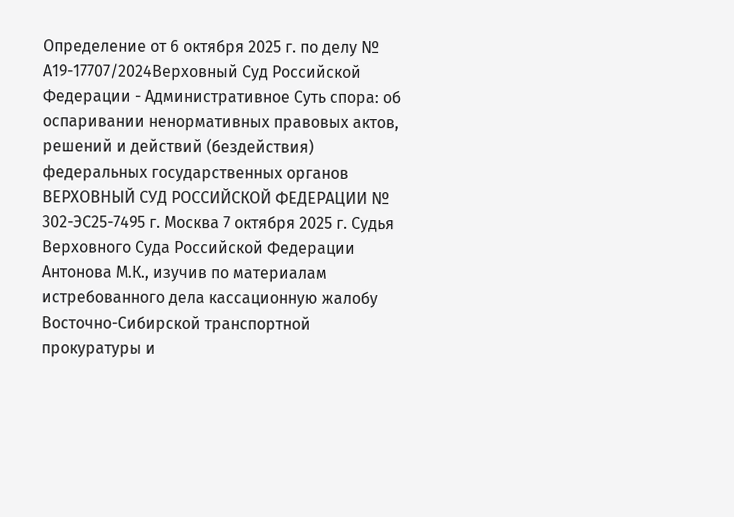Определение от 6 октября 2025 г. по делу № А19-17707/2024Верховный Суд Российской Федерации - Административное Суть спора: об оспаривании ненормативных правовых актов, решений и действий (бездействия) федеральных государственных органов ВЕРХОВНЫЙ СУД РОССИЙСКОЙ ФЕДЕРАЦИИ № 302-ЭС25-7495 г. Москва 7 октября 2025 г. Судья Верховного Суда Российской Федерации Антонова М.К., изучив по материалам истребованного дела кассационную жалобу Восточно-Сибирской транспортной прокуратуры и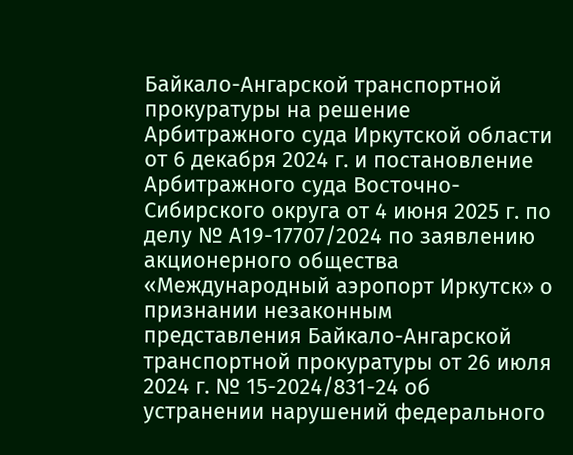Байкало-Ангарской транспортной прокуратуры на решение Арбитражного суда Иркутской области от 6 декабря 2024 г. и постановление Арбитражного суда Восточно-Сибирского округа от 4 июня 2025 г. по делу № А19-17707/2024 по заявлению акционерного общества «Международный аэропорт Иркутск» о признании незаконным представления Байкало-Ангарской транспортной прокуратуры от 26 июля 2024 г. № 15-2024/831-24 об устранении нарушений федерального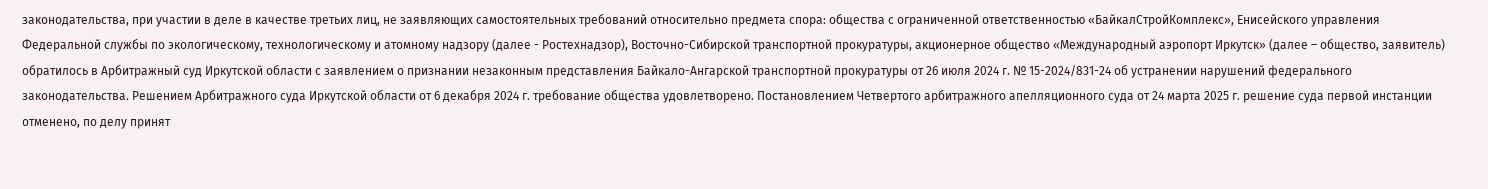законодательства, при участии в деле в качестве третьих лиц, не заявляющих самостоятельных требований относительно предмета спора: общества с ограниченной ответственностью «БайкалСтройКомплекс», Енисейского управления Федеральной службы по экологическому, технологическому и атомному надзору (далее - Ростехнадзор), Восточно-Сибирской транспортной прокуратуры, акционерное общество «Международный аэропорт Иркутск» (далее – общество, заявитель) обратилось в Арбитражный суд Иркутской области с заявлением о признании незаконным представления Байкало-Ангарской транспортной прокуратуры от 26 июля 2024 г. № 15-2024/831-24 об устранении нарушений федерального законодательства. Решением Арбитражного суда Иркутской области от 6 декабря 2024 г. требование общества удовлетворено. Постановлением Четвертого арбитражного апелляционного суда от 24 марта 2025 г. решение суда первой инстанции отменено, по делу принят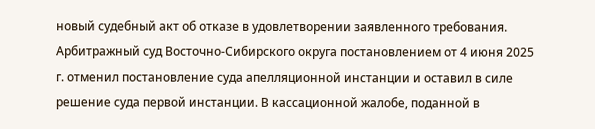новый судебный акт об отказе в удовлетворении заявленного требования. Арбитражный суд Восточно-Сибирского округа постановлением от 4 июня 2025 г. отменил постановление суда апелляционной инстанции и оставил в силе решение суда первой инстанции. В кассационной жалобе, поданной в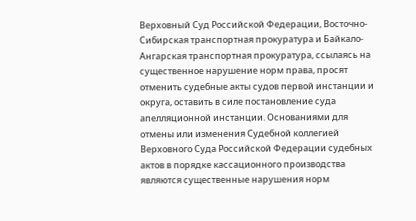Верховный Суд Российской Федерации, Восточно-Сибирская транспортная прокуратура и Байкало- Ангарская транспортная прокуратура, ссылаясь на существенное нарушение норм права, просят отменить судебные акты судов первой инстанции и округа, оставить в силе постановление суда апелляционной инстанции. Основаниями для отмены или изменения Судебной коллегией Верховного Суда Российской Федерации судебных актов в порядке кассационного производства являются существенные нарушения норм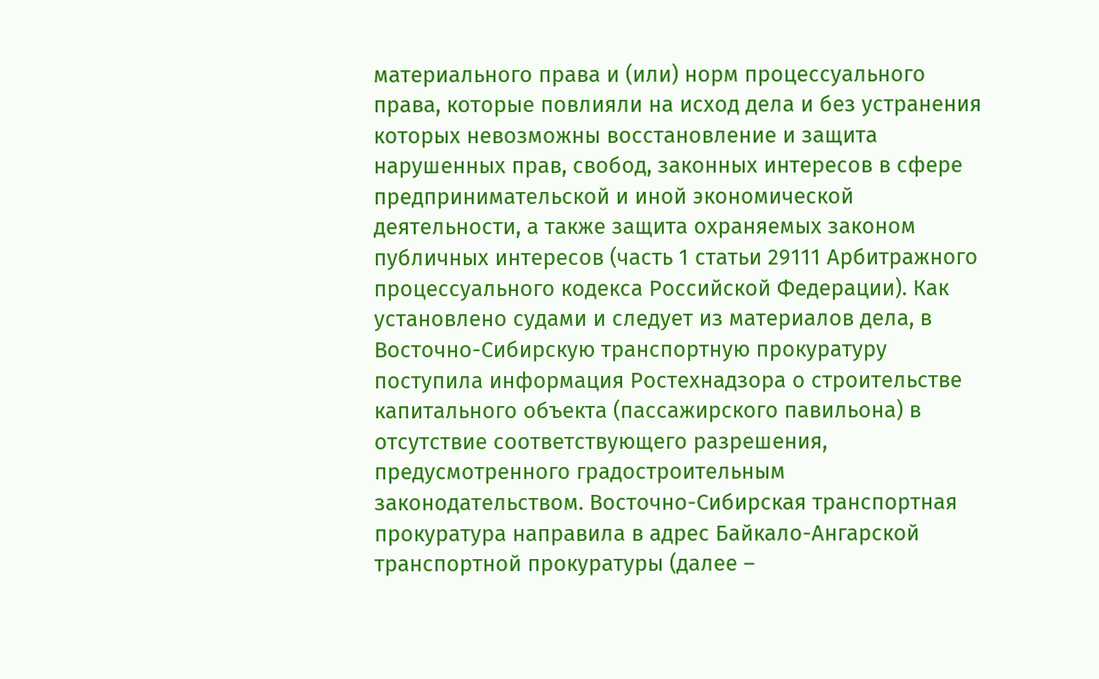материального права и (или) норм процессуального права, которые повлияли на исход дела и без устранения которых невозможны восстановление и защита нарушенных прав, свобод, законных интересов в сфере предпринимательской и иной экономической деятельности, а также защита охраняемых законом публичных интересов (часть 1 статьи 29111 Арбитражного процессуального кодекса Российской Федерации). Как установлено судами и следует из материалов дела, в Восточно-Сибирскую транспортную прокуратуру поступила информация Ростехнадзора о строительстве капитального объекта (пассажирского павильона) в отсутствие соответствующего разрешения, предусмотренного градостроительным законодательством. Восточно-Сибирская транспортная прокуратура направила в адрес Байкало-Ангарской транспортной прокуратуры (далее –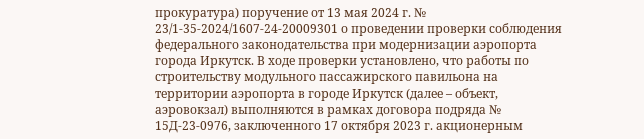прокуратура) поручение от 13 мая 2024 г. № 23/1-35-2024/1607-24-20009301 о проведении проверки соблюдения федерального законодательства при модернизации аэропорта города Иркутск. В ходе проверки установлено, что работы по строительству модульного пассажирского павильона на территории аэропорта в городе Иркутск (далее – объект, аэровокзал) выполняются в рамках договора подряда № 15Д-23-0976, заключенного 17 октября 2023 г. акционерным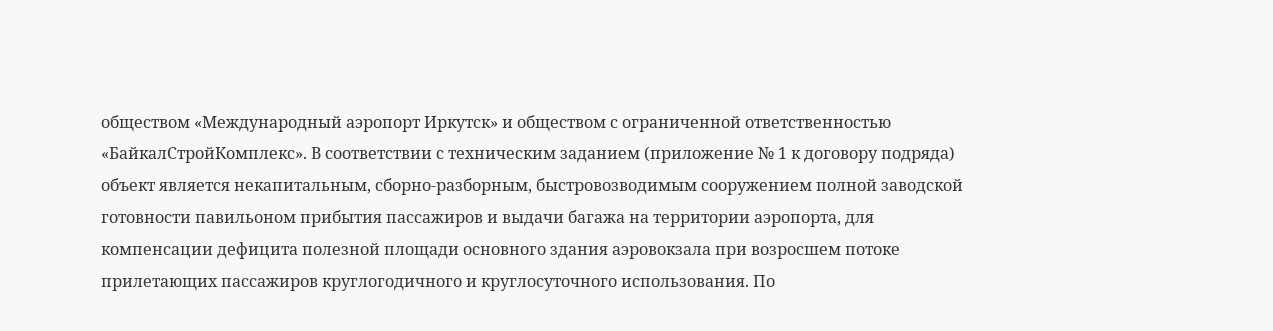обществом «Международный аэропорт Иркутск» и обществом с ограниченной ответственностью «БайкалСтройКомплекс». В соответствии с техническим заданием (приложение № 1 к договору подряда) объект является некапитальным, сборно-разборным, быстровозводимым сооружением полной заводской готовности павильоном прибытия пассажиров и выдачи багажа на территории аэропорта, для компенсации дефицита полезной площади основного здания аэровокзала при возросшем потоке прилетающих пассажиров круглогодичного и круглосуточного использования. По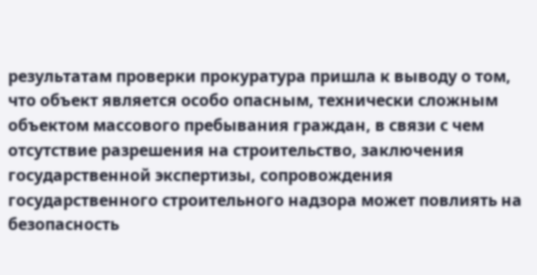результатам проверки прокуратура пришла к выводу о том, что объект является особо опасным, технически сложным объектом массового пребывания граждан, в связи с чем отсутствие разрешения на строительство, заключения государственной экспертизы, сопровождения государственного строительного надзора может повлиять на безопасность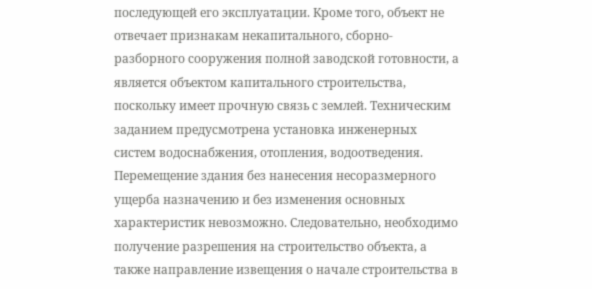последующей его эксплуатации. Кроме того, объект не отвечает признакам некапитального, сборно-разборного сооружения полной заводской готовности, а является объектом капитального строительства, поскольку имеет прочную связь с землей. Техническим заданием предусмотрена установка инженерных систем водоснабжения, отопления, водоотведения. Перемещение здания без нанесения несоразмерного ущерба назначению и без изменения основных характеристик невозможно. Следовательно, необходимо получение разрешения на строительство объекта, а также направление извещения о начале строительства в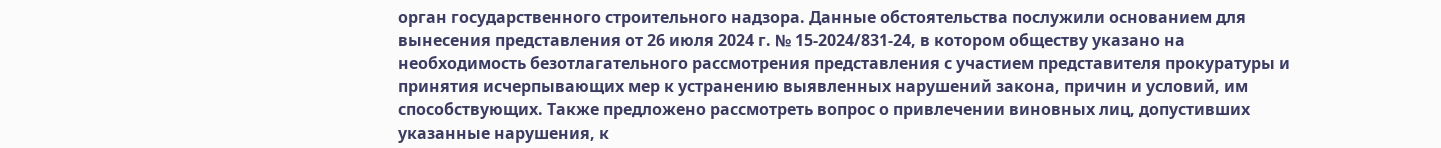орган государственного строительного надзора. Данные обстоятельства послужили основанием для вынесения представления от 26 июля 2024 г. № 15-2024/831-24, в котором обществу указано на необходимость безотлагательного рассмотрения представления с участием представителя прокуратуры и принятия исчерпывающих мер к устранению выявленных нарушений закона, причин и условий, им способствующих. Также предложено рассмотреть вопрос о привлечении виновных лиц, допустивших указанные нарушения, к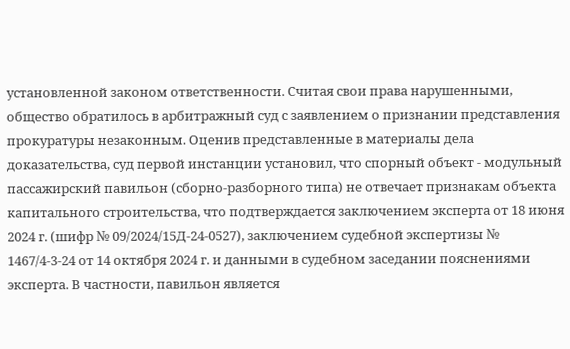установленной законом ответственности. Считая свои права нарушенными, общество обратилось в арбитражный суд с заявлением о признании представления прокуратуры незаконным. Оценив представленные в материалы дела доказательства, суд первой инстанции установил, что спорный объект - модульный пассажирский павильон (сборно-разборного типа) не отвечает признакам объекта капитального строительства, что подтверждается заключением эксперта от 18 июня 2024 г. (шифр № 09/2024/15Д-24-0527), заключением судебной экспертизы № 1467/4-3-24 от 14 октября 2024 г. и данными в судебном заседании пояснениями эксперта. В частности, павильон является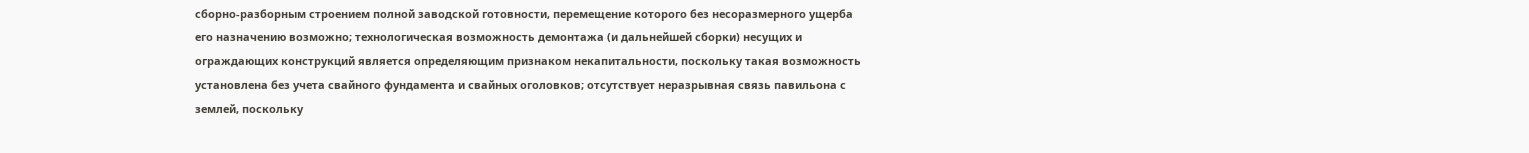сборно-разборным строением полной заводской готовности, перемещение которого без несоразмерного ущерба его назначению возможно; технологическая возможность демонтажа (и дальнейшей сборки) несущих и ограждающих конструкций является определяющим признаком некапитальности, поскольку такая возможность установлена без учета свайного фундамента и свайных оголовков; отсутствует неразрывная связь павильона с землей, поскольку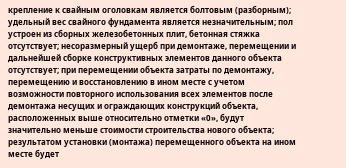крепление к свайным оголовкам является болтовым (разборным); удельный вес свайного фундамента является незначительным; пол устроен из сборных железобетонных плит, бетонная стяжка отсутствует; несоразмерный ущерб при демонтаже, перемещении и дальнейшей сборке конструктивных элементов данного объекта отсутствует; при перемещении объекта затраты по демонтажу, перемещению и восстановлению в ином месте с учетом возможности повторного использования всех элементов после демонтажа несущих и ограждающих конструкций объекта, расположенных выше относительно отметки «0», будут значительно меньше стоимости строительства нового объекта; результатом установки (монтажа) перемещенного объекта на ином месте будет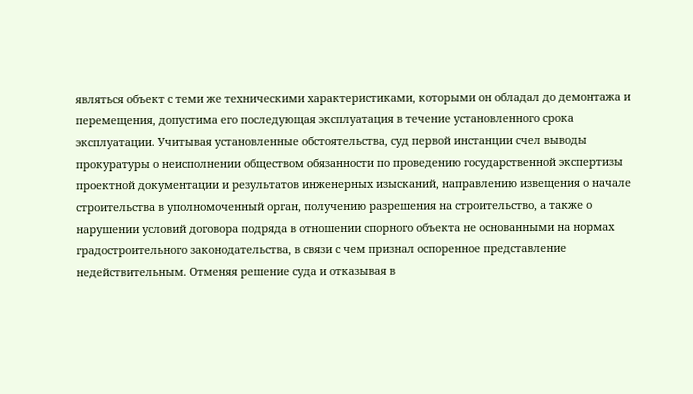являться объект с теми же техническими характеристиками, которыми он обладал до демонтажа и перемещения, допустима его последующая эксплуатация в течение установленного срока эксплуатации. Учитывая установленные обстоятельства, суд первой инстанции счел выводы прокуратуры о неисполнении обществом обязанности по проведению государственной экспертизы проектной документации и результатов инженерных изысканий, направлению извещения о начале строительства в уполномоченный орган, получению разрешения на строительство, а также о нарушении условий договора подряда в отношении спорного объекта не основанными на нормах градостроительного законодательства, в связи с чем признал оспоренное представление недействительным. Отменяя решение суда и отказывая в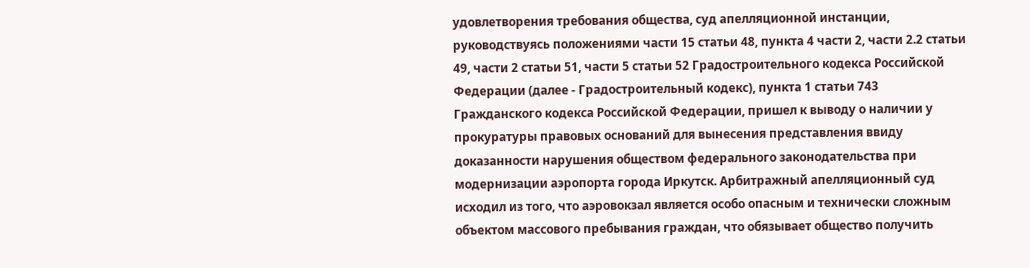удовлетворения требования общества, суд апелляционной инстанции, руководствуясь положениями части 15 статьи 48, пункта 4 части 2, части 2.2 статьи 49, части 2 статьи 51, части 5 статьи 52 Градостроительного кодекса Российской Федерации (далее - Градостроительный кодекс), пункта 1 статьи 743 Гражданского кодекса Российской Федерации, пришел к выводу о наличии у прокуратуры правовых оснований для вынесения представления ввиду доказанности нарушения обществом федерального законодательства при модернизации аэропорта города Иркутск. Арбитражный апелляционный суд исходил из того, что аэровокзал является особо опасным и технически сложным объектом массового пребывания граждан, что обязывает общество получить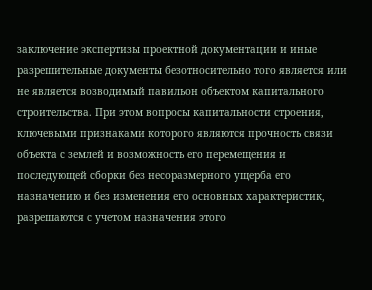заключение экспертизы проектной документации и иные разрешительные документы безотносительно того является или не является возводимый павильон объектом капитального строительства. При этом вопросы капитальности строения, ключевыми признаками которого являются прочность связи объекта с землей и возможность его перемещения и последующей сборки без несоразмерного ущерба его назначению и без изменения его основных характеристик, разрешаются с учетом назначения этого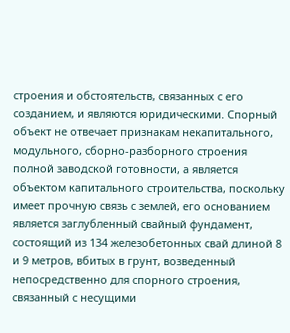строения и обстоятельств, связанных с его созданием, и являются юридическими. Спорный объект не отвечает признакам некапитального, модульного, сборно-разборного строения полной заводской готовности, а является объектом капитального строительства, поскольку имеет прочную связь с землей, его основанием является заглубленный свайный фундамент, состоящий из 134 железобетонных свай длиной 8 и 9 метров, вбитых в грунт, возведенный непосредственно для спорного строения, связанный с несущими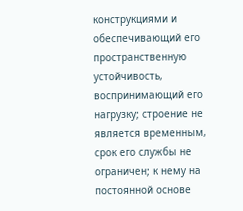конструкциями и обеспечивающий его пространственную устойчивость, воспринимающий его нагрузку; строение не является временным, срок его службы не ограничен; к нему на постоянной основе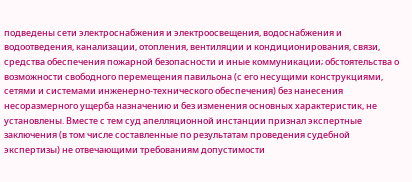подведены сети электроснабжения и электроосвещения, водоснабжения и водоотведения, канализации, отопления, вентиляции и кондиционирования, связи, средства обеспечения пожарной безопасности и иные коммуникации; обстоятельства о возможности свободного перемещения павильона (с его несущими конструкциями, сетями и системами инженерно-технического обеспечения) без нанесения несоразмерного ущерба назначению и без изменения основных характеристик, не установлены. Вместе с тем суд апелляционной инстанции признал экспертные заключения (в том числе составленные по результатам проведения судебной экспертизы) не отвечающими требованиям допустимости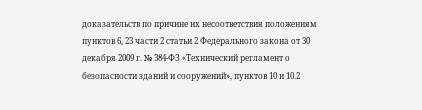доказательств по причине их несоответствия положениям пунктов 6, 23 части 2 статьи 2 Федерального закона от 30 декабря 2009 г. № 384-ФЗ «Технический регламент о безопасности зданий и сооружений», пунктов 10 и 10.2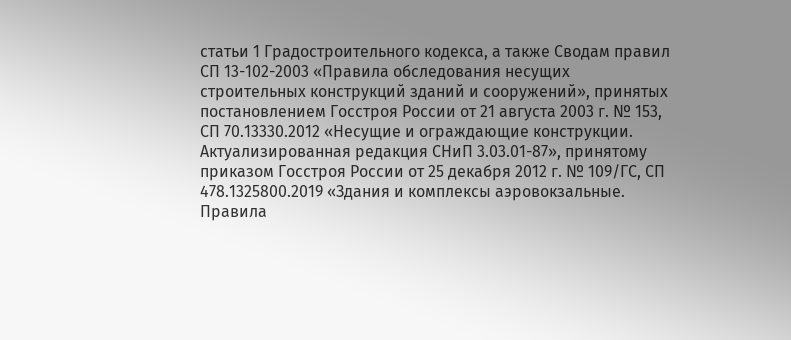статьи 1 Градостроительного кодекса, а также Сводам правил СП 13-102-2003 «Правила обследования несущих строительных конструкций зданий и сооружений», принятых постановлением Госстроя России от 21 августа 2003 г. № 153, СП 70.13330.2012 «Несущие и ограждающие конструкции. Актуализированная редакция СНиП 3.03.01-87», принятому приказом Госстроя России от 25 декабря 2012 г. № 109/ГС, СП 478.1325800.2019 «Здания и комплексы аэровокзальные. Правила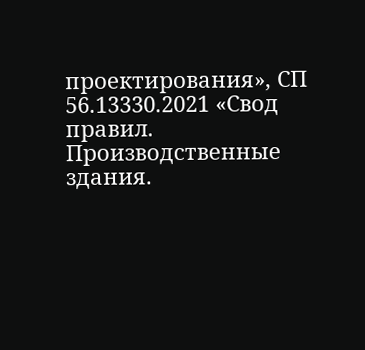проектирования», СП 56.13330.2021 «Свод правил. Производственные здания.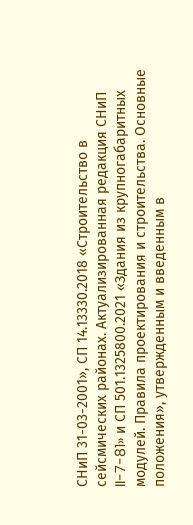СНиП 31-03-2001», СП 14.13330.2018 «Строительство в сейсмических районах. Актуализированная редакция СНиП II-7-81» и СП 501.1325800.2021 «Здания из крупногабаритных модулей. Правила проектирования и строительства. Основные положения», утвержденным и введенным в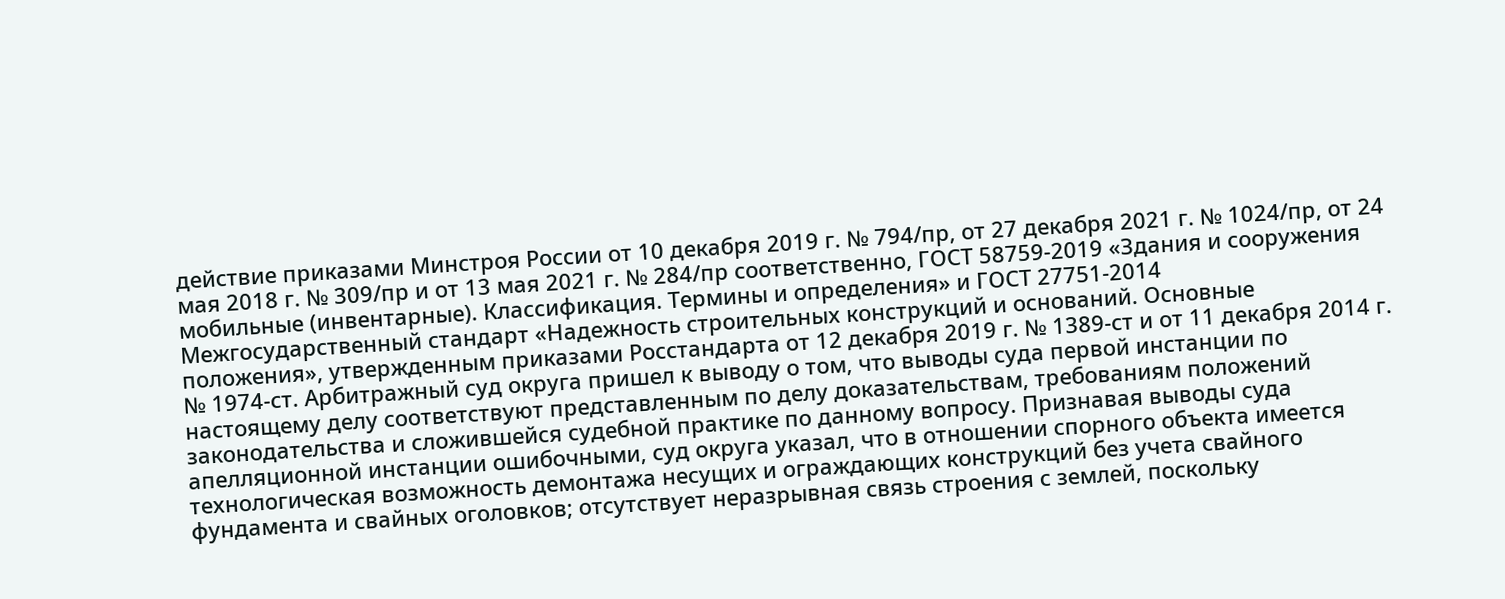действие приказами Минстроя России от 10 декабря 2019 г. № 794/пр, от 27 декабря 2021 г. № 1024/пр, от 24 мая 2018 г. № 309/пр и от 13 мая 2021 г. № 284/пр соответственно, ГОСТ 58759-2019 «Здания и сооружения мобильные (инвентарные). Классификация. Термины и определения» и ГОСТ 27751-2014 Межгосударственный стандарт «Надежность строительных конструкций и оснований. Основные положения», утвержденным приказами Росстандарта от 12 декабря 2019 г. № 1389-ст и от 11 декабря 2014 г. № 1974-ст. Арбитражный суд округа пришел к выводу о том, что выводы суда первой инстанции по настоящему делу соответствуют представленным по делу доказательствам, требованиям положений законодательства и сложившейся судебной практике по данному вопросу. Признавая выводы суда апелляционной инстанции ошибочными, суд округа указал, что в отношении спорного объекта имеется технологическая возможность демонтажа несущих и ограждающих конструкций без учета свайного фундамента и свайных оголовков; отсутствует неразрывная связь строения с землей, поскольку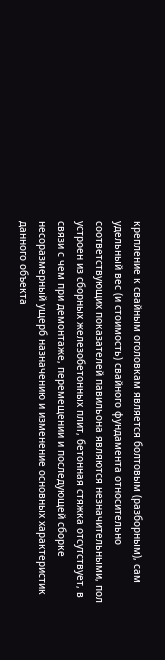крепление к свайным оголовкам является болтовым (разборным), сам удельный вес (и стоимость) свайного фундамента относительно соответствующих показателей павильона являются незначительными, пол устроен из сборных железобетонных плит, бетонная стяжка отсутствует, в связи с чем при демонтаже, перемещении и последующей сборке несоразмерный ущерб назначению и изменение основных характеристик данного объекта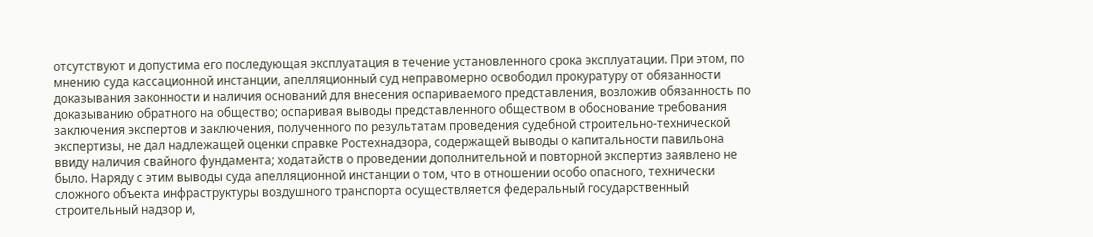отсутствуют и допустима его последующая эксплуатация в течение установленного срока эксплуатации. При этом, по мнению суда кассационной инстанции, апелляционный суд неправомерно освободил прокуратуру от обязанности доказывания законности и наличия оснований для внесения оспариваемого представления, возложив обязанность по доказыванию обратного на общество; оспаривая выводы представленного обществом в обоснование требования заключения экспертов и заключения, полученного по результатам проведения судебной строительно-технической экспертизы, не дал надлежащей оценки справке Ростехнадзора, содержащей выводы о капитальности павильона ввиду наличия свайного фундамента; ходатайств о проведении дополнительной и повторной экспертиз заявлено не было. Наряду с этим выводы суда апелляционной инстанции о том, что в отношении особо опасного, технически сложного объекта инфраструктуры воздушного транспорта осуществляется федеральный государственный строительный надзор и,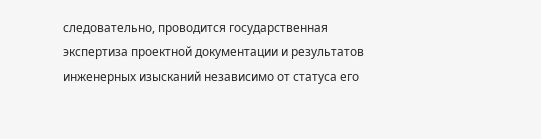следовательно, проводится государственная экспертиза проектной документации и результатов инженерных изысканий независимо от статуса его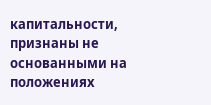капитальности, признаны не основанными на положениях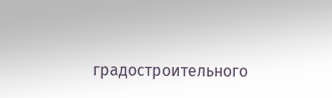градостроительного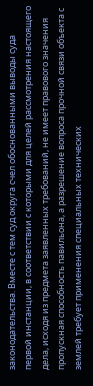законодательства. Вместе с тем суд округа счел обоснованными выводы суда первой инстанции, в соответствии с которыми для целей рассмотрения настоящего дела, исходя из предмета заявленных требований, не имеет правового значения пропускная способность павильона, а разрешение вопроса прочной связи объекта с землей требует применения специальных технических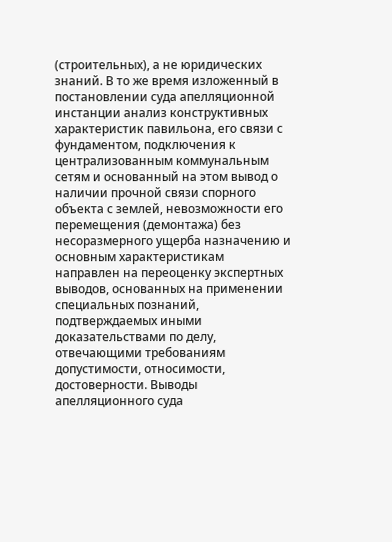(строительных), а не юридических знаний. В то же время изложенный в постановлении суда апелляционной инстанции анализ конструктивных характеристик павильона, его связи с фундаментом, подключения к централизованным коммунальным сетям и основанный на этом вывод о наличии прочной связи спорного объекта с землей, невозможности его перемещения (демонтажа) без несоразмерного ущерба назначению и основным характеристикам направлен на переоценку экспертных выводов, основанных на применении специальных познаний, подтверждаемых иными доказательствами по делу, отвечающими требованиям допустимости, относимости, достоверности. Выводы апелляционного суда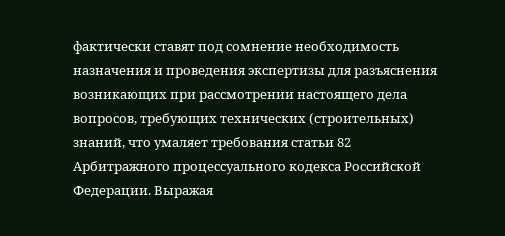фактически ставят под сомнение необходимость назначения и проведения экспертизы для разъяснения возникающих при рассмотрении настоящего дела вопросов, требующих технических (строительных) знаний, что умаляет требования статьи 82 Арбитражного процессуального кодекса Российской Федерации. Выражая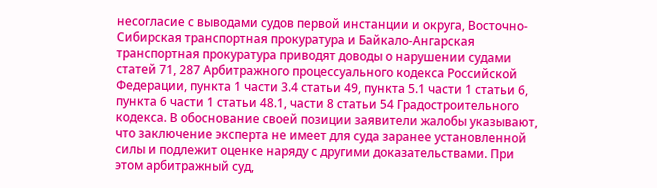несогласие с выводами судов первой инстанции и округа, Восточно-Сибирская транспортная прокуратура и Байкало-Ангарская транспортная прокуратура приводят доводы о нарушении судами статей 71, 287 Арбитражного процессуального кодекса Российской Федерации, пункта 1 части 3.4 статьи 49, пункта 5.1 части 1 статьи 6, пункта 6 части 1 статьи 48.1, части 8 статьи 54 Градостроительного кодекса. В обоснование своей позиции заявители жалобы указывают, что заключение эксперта не имеет для суда заранее установленной силы и подлежит оценке наряду с другими доказательствами. При этом арбитражный суд,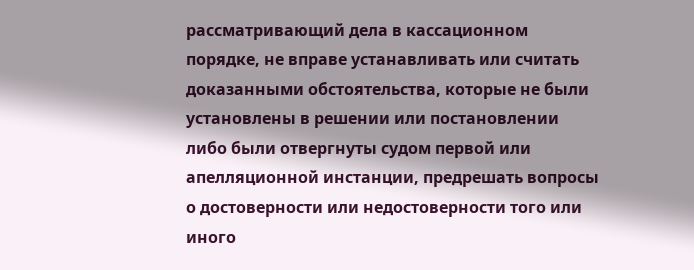рассматривающий дела в кассационном порядке, не вправе устанавливать или считать доказанными обстоятельства, которые не были установлены в решении или постановлении либо были отвергнуты судом первой или апелляционной инстанции, предрешать вопросы о достоверности или недостоверности того или иного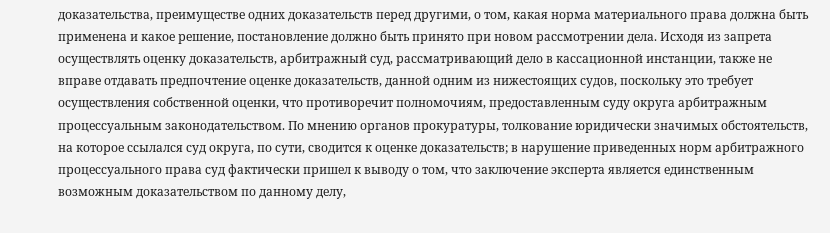доказательства, преимуществе одних доказательств перед другими, о том, какая норма материального права должна быть применена и какое решение, постановление должно быть принято при новом рассмотрении дела. Исходя из запрета осуществлять оценку доказательств, арбитражный суд, рассматривающий дело в кассационной инстанции, также не вправе отдавать предпочтение оценке доказательств, данной одним из нижестоящих судов, поскольку это требует осуществления собственной оценки, что противоречит полномочиям, предоставленным суду округа арбитражным процессуальным законодательством. По мнению органов прокуратуры, толкование юридически значимых обстоятельств, на которое ссылался суд округа, по сути, сводится к оценке доказательств; в нарушение приведенных норм арбитражного процессуального права суд фактически пришел к выводу о том, что заключение эксперта является единственным возможным доказательством по данному делу,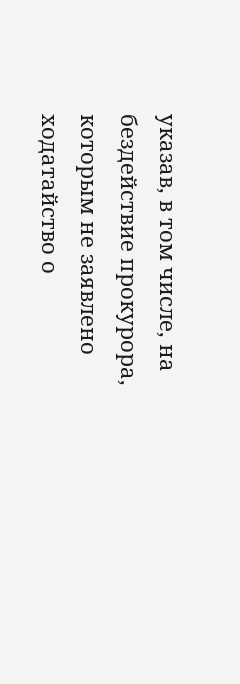указав, в том числе, на бездействие прокурора, которым не заявлено ходатайство о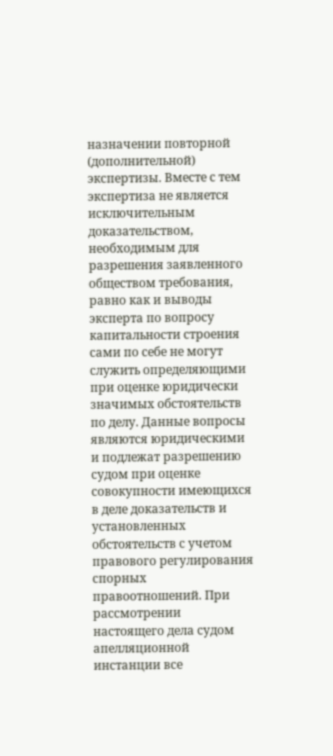назначении повторной (дополнительной) экспертизы. Вместе с тем экспертиза не является исключительным доказательством, необходимым для разрешения заявленного обществом требования, равно как и выводы эксперта по вопросу капитальности строения сами по себе не могут служить определяющими при оценке юридически значимых обстоятельств по делу. Данные вопросы являются юридическими и подлежат разрешению судом при оценке совокупности имеющихся в деле доказательств и установленных обстоятельств с учетом правового регулирования спорных правоотношений. При рассмотрении настоящего дела судом апелляционной инстанции все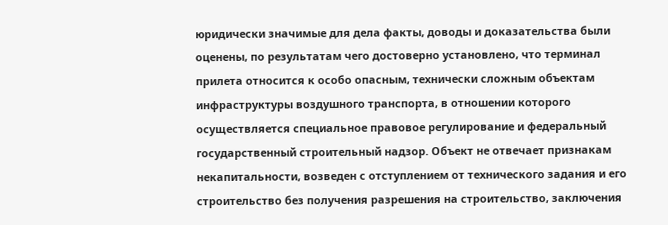юридически значимые для дела факты, доводы и доказательства были оценены, по результатам чего достоверно установлено, что терминал прилета относится к особо опасным, технически сложным объектам инфраструктуры воздушного транспорта, в отношении которого осуществляется специальное правовое регулирование и федеральный государственный строительный надзор. Объект не отвечает признакам некапитальности, возведен с отступлением от технического задания и его строительство без получения разрешения на строительство, заключения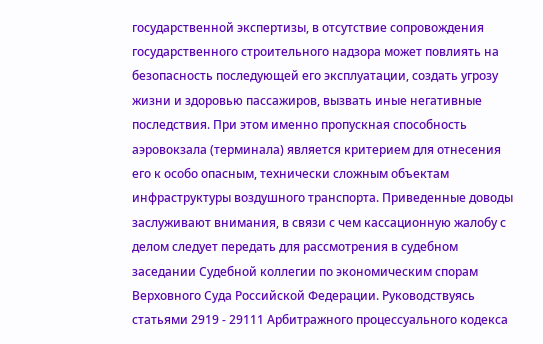государственной экспертизы, в отсутствие сопровождения государственного строительного надзора может повлиять на безопасность последующей его эксплуатации, создать угрозу жизни и здоровью пассажиров, вызвать иные негативные последствия. При этом именно пропускная способность аэровокзала (терминала) является критерием для отнесения его к особо опасным, технически сложным объектам инфраструктуры воздушного транспорта. Приведенные доводы заслуживают внимания, в связи с чем кассационную жалобу с делом следует передать для рассмотрения в судебном заседании Судебной коллегии по экономическим спорам Верховного Суда Российской Федерации. Руководствуясь статьями 2919 - 29111 Арбитражного процессуального кодекса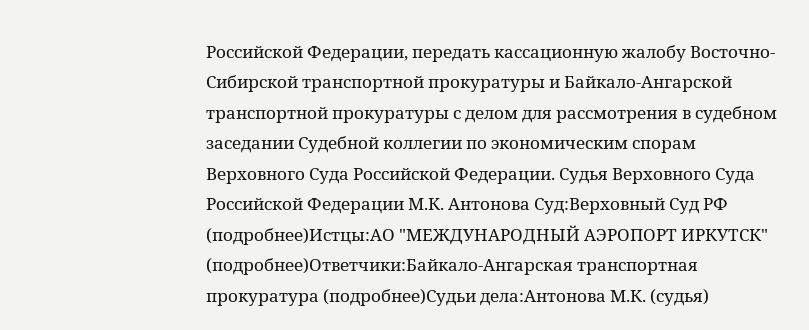Российской Федерации, передать кассационную жалобу Восточно-Сибирской транспортной прокуратуры и Байкало-Ангарской транспортной прокуратуры с делом для рассмотрения в судебном заседании Судебной коллегии по экономическим спорам Верховного Суда Российской Федерации. Судья Верховного Суда Российской Федерации М.К. Антонова Суд:Верховный Суд РФ (подробнее)Истцы:АО "МЕЖДУНАРОДНЫЙ АЭРОПОРТ ИРКУТСК" (подробнее)Ответчики:Байкало-Ангарская транспортная прокуратура (подробнее)Судьи дела:Антонова М.К. (судья)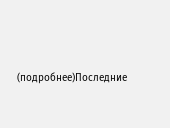(подробнее)Последние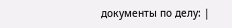документы по делу: |